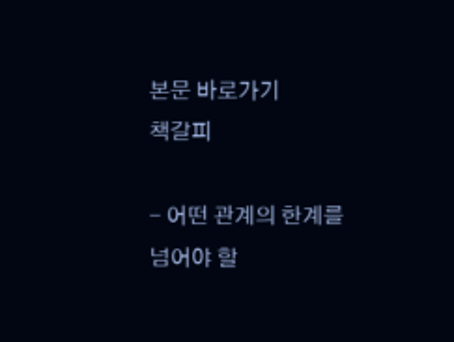본문 바로가기
책갈피

- 어떤 관계의 한계를 넘어야 할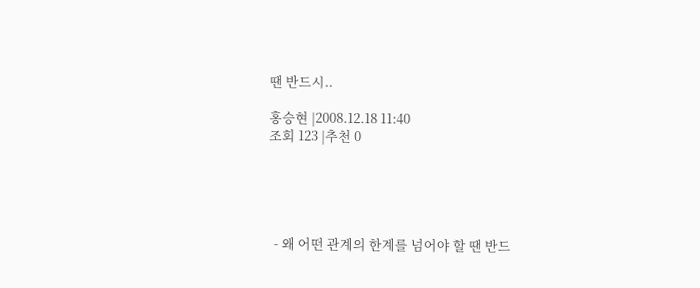땐 반드시..

홍승현 |2008.12.18 11:40
조회 123 |추천 0





  - 왜 어떤 관계의 한계를 넘어야 할 땐 반드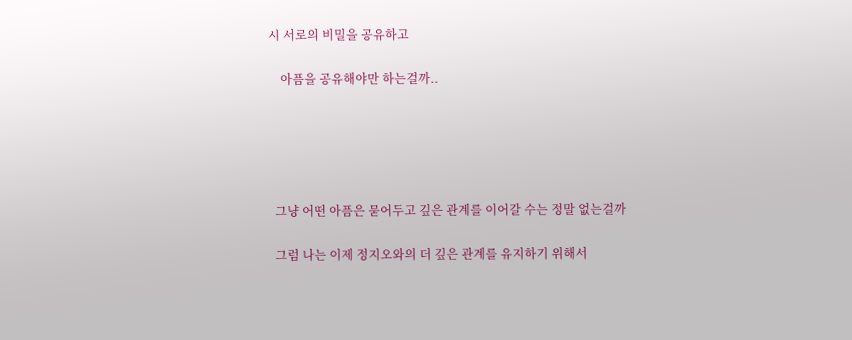시 서로의 비밀을 공유하고

    아픔을 공유해야만 하는걸까..





  그냥 어떤 아픔은 묻어두고 깊은 관계를 이어갈 수는 정말 없는걸까

  그럼 나는 이제 정지오와의 더 깊은 관계를 유지하기 위해서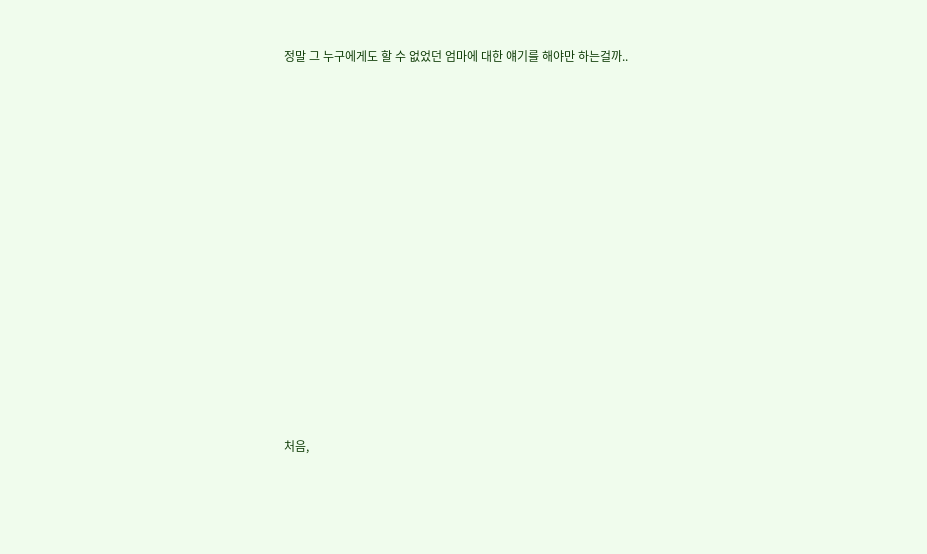정말 그 누구에게도 할 수 없었던 엄마에 대한 얘기를 해야만 하는걸까..















처음,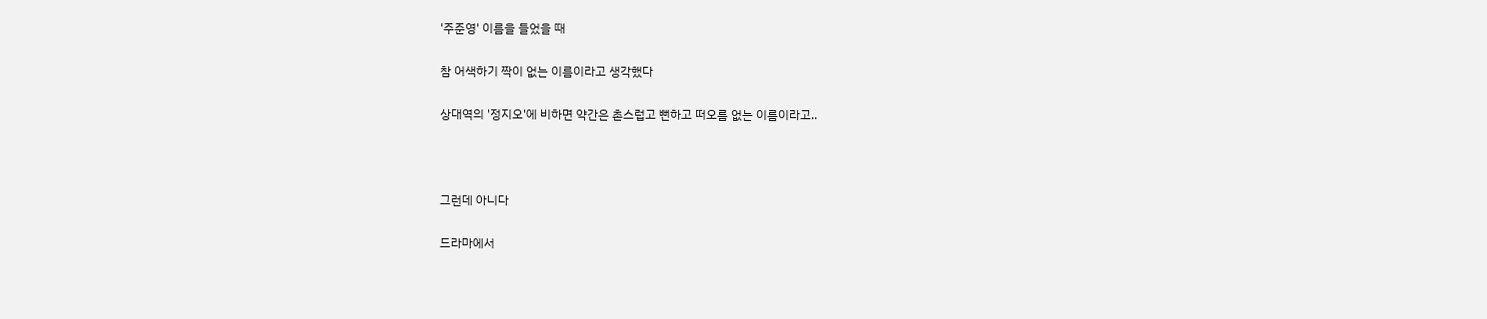'주준영' 이름을 들었을 때

참 어색하기 짝이 없는 이름이라고 생각했다

상대역의 '정지오'에 비하면 약간은 촌스럽고 뻔하고 떠오름 없는 이름이라고..



그런데 아니다

드라마에서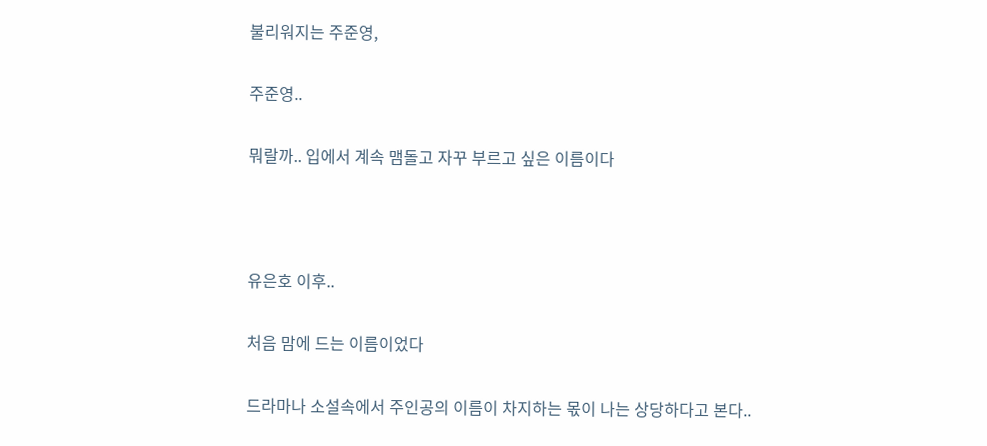불리워지는 주준영,

주준영..

뭐랄까.. 입에서 계속 맴돌고 자꾸 부르고 싶은 이름이다



유은호 이후..

처음 맘에 드는 이름이었다

드라마나 소설속에서 주인공의 이름이 차지하는 몫이 나는 상당하다고 본다..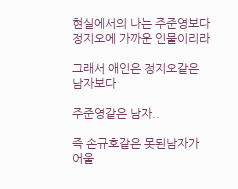현실에서의 나는 주준영보다 정지오에 가까운 인물이리라

그래서 애인은 정지오같은 남자보다

주준영같은 남자..

즉 손규호같은 못된남자가 어울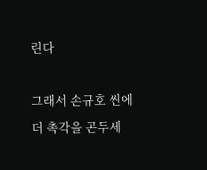린다

그래서 손규호 씬에 더 촉각을 곤두세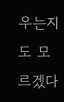우는지도 모르겠다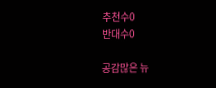추천수0
반대수0

공감많은 뉴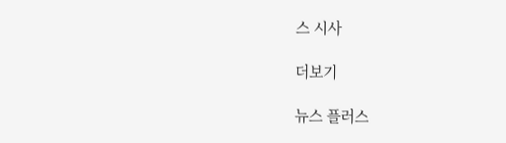스 시사

더보기

뉴스 플러스